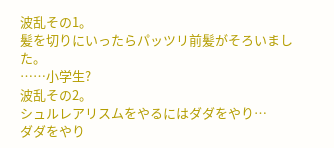波乱その1。
髪を切りにいったらパッツリ前髪がそろいました。
……小学生?
波乱その2。
シュルレアリスムをやるにはダダをやり…
ダダをやり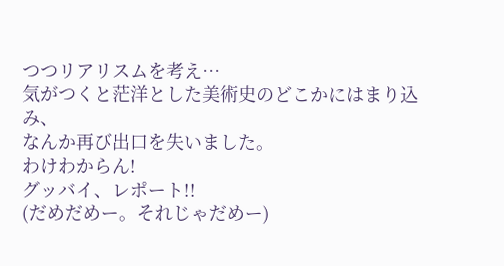つつリアリスムを考え…
気がつくと茫洋とした美術史のどこかにはまり込み、
なんか再び出口を失いました。
わけわからん!
グッバイ、レポート!!
(だめだめー。それじゃだめー)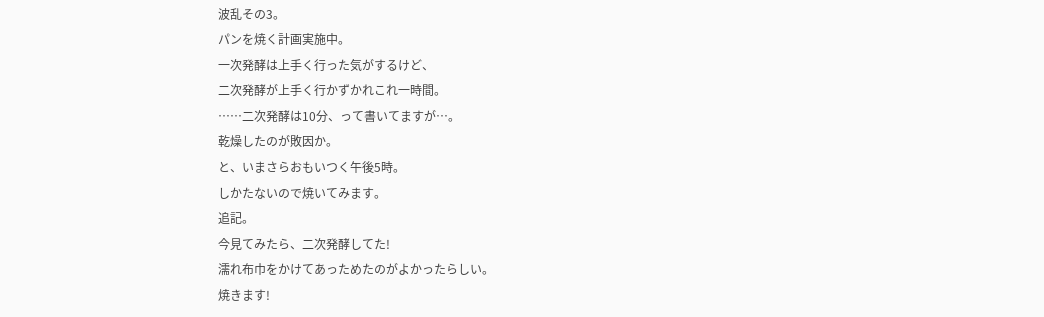波乱その3。
パンを焼く計画実施中。
一次発酵は上手く行った気がするけど、
二次発酵が上手く行かずかれこれ一時間。
……二次発酵は10分、って書いてますが…。
乾燥したのが敗因か。
と、いまさらおもいつく午後5時。
しかたないので焼いてみます。
追記。
今見てみたら、二次発酵してた!
濡れ布巾をかけてあっためたのがよかったらしい。
焼きます!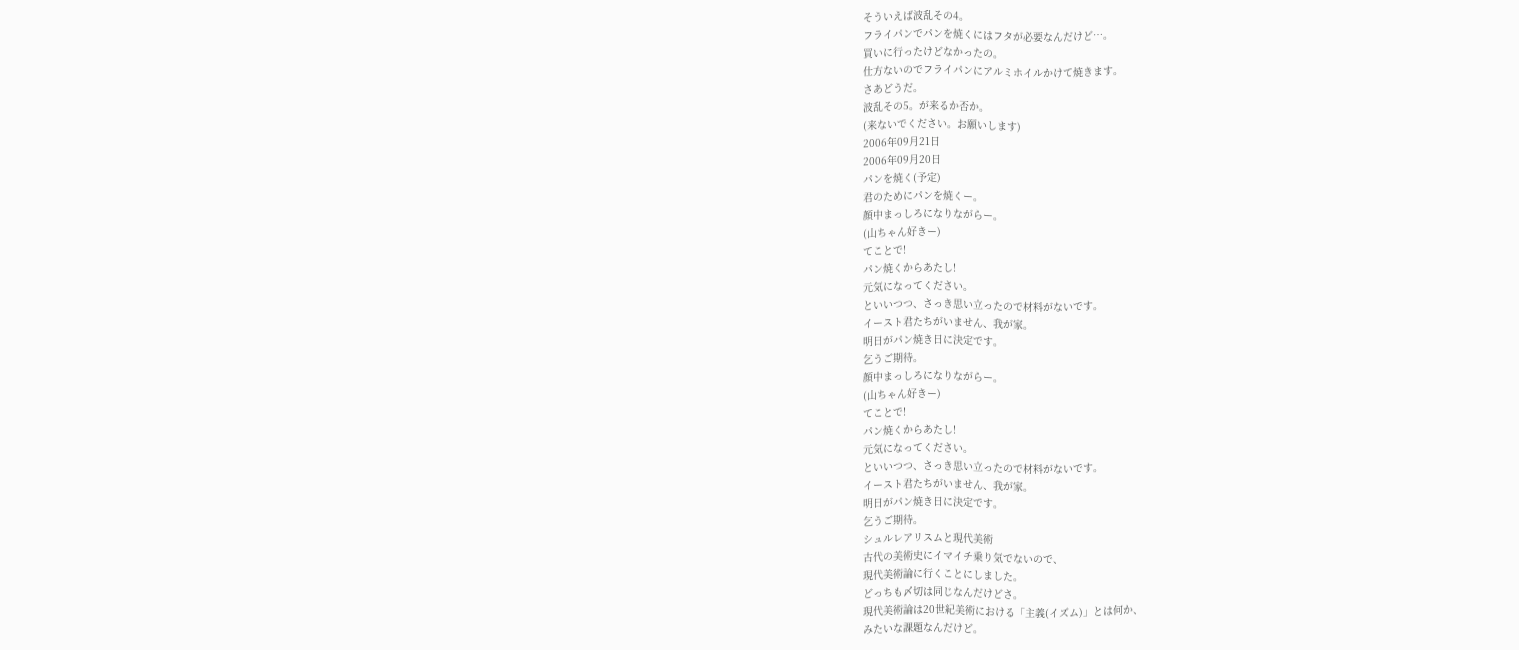そういえば波乱その4。
フライパンでパンを焼くにはフタが必要なんだけど…。
買いに行ったけどなかったの。
仕方ないのでフライパンにアルミホイルかけて焼きます。
さあどうだ。
波乱その5。が来るか否か。
(来ないでください。お願いします)
2006年09月21日
2006年09月20日
パンを焼く(予定)
君のためにパンを焼くー。
顔中まっしろになりながらー。
(山ちゃん好きー)
てことで!
パン焼くからあたし!
元気になってください。
といいつつ、さっき思い立ったので材料がないです。
イースト君たちがいません、我が家。
明日がパン焼き日に決定です。
乞うご期待。
顔中まっしろになりながらー。
(山ちゃん好きー)
てことで!
パン焼くからあたし!
元気になってください。
といいつつ、さっき思い立ったので材料がないです。
イースト君たちがいません、我が家。
明日がパン焼き日に決定です。
乞うご期待。
シュルレアリスムと現代美術
古代の美術史にイマイチ乗り気でないので、
現代美術論に行くことにしました。
どっちも〆切は同じなんだけどさ。
現代美術論は20世紀美術における「主義(イズム)」とは何か、
みたいな課題なんだけど。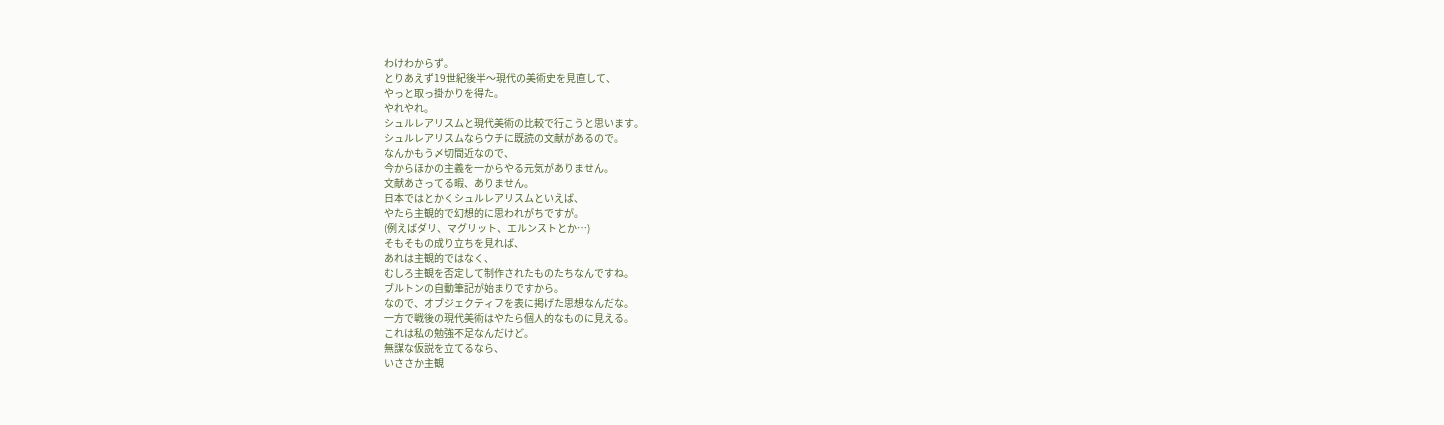わけわからず。
とりあえず19世紀後半〜現代の美術史を見直して、
やっと取っ掛かりを得た。
やれやれ。
シュルレアリスムと現代美術の比較で行こうと思います。
シュルレアリスムならウチに既読の文献があるので。
なんかもう〆切間近なので、
今からほかの主義を一からやる元気がありません。
文献あさってる暇、ありません。
日本ではとかくシュルレアリスムといえば、
やたら主観的で幻想的に思われがちですが。
(例えばダリ、マグリット、エルンストとか…)
そもそもの成り立ちを見れば、
あれは主観的ではなく、
むしろ主観を否定して制作されたものたちなんですね。
ブルトンの自動筆記が始まりですから。
なので、オブジェクティフを表に掲げた思想なんだな。
一方で戦後の現代美術はやたら個人的なものに見える。
これは私の勉強不足なんだけど。
無謀な仮説を立てるなら、
いささか主観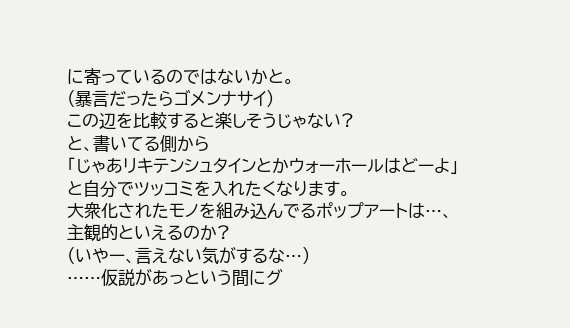に寄っているのではないかと。
(暴言だったらゴメンナサイ)
この辺を比較すると楽しそうじゃない?
と、書いてる側から
「じゃあリキテンシュタインとかウォーホールはどーよ」
と自分でツッコミを入れたくなります。
大衆化されたモノを組み込んでるポップアートは…、
主観的といえるのか?
(いやー、言えない気がするな…)
……仮説があっという間にグ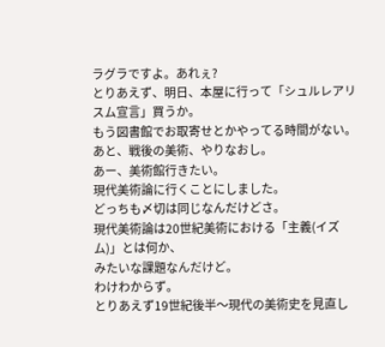ラグラですよ。あれぇ?
とりあえず、明日、本屋に行って「シュルレアリスム宣言」買うか。
もう図書館でお取寄せとかやってる時間がない。
あと、戦後の美術、やりなおし。
あー、美術館行きたい。
現代美術論に行くことにしました。
どっちも〆切は同じなんだけどさ。
現代美術論は20世紀美術における「主義(イズム)」とは何か、
みたいな課題なんだけど。
わけわからず。
とりあえず19世紀後半〜現代の美術史を見直し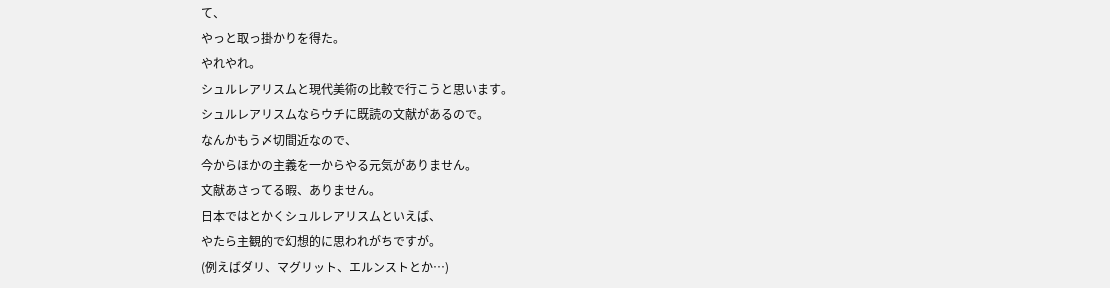て、
やっと取っ掛かりを得た。
やれやれ。
シュルレアリスムと現代美術の比較で行こうと思います。
シュルレアリスムならウチに既読の文献があるので。
なんかもう〆切間近なので、
今からほかの主義を一からやる元気がありません。
文献あさってる暇、ありません。
日本ではとかくシュルレアリスムといえば、
やたら主観的で幻想的に思われがちですが。
(例えばダリ、マグリット、エルンストとか…)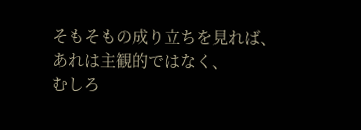そもそもの成り立ちを見れば、
あれは主観的ではなく、
むしろ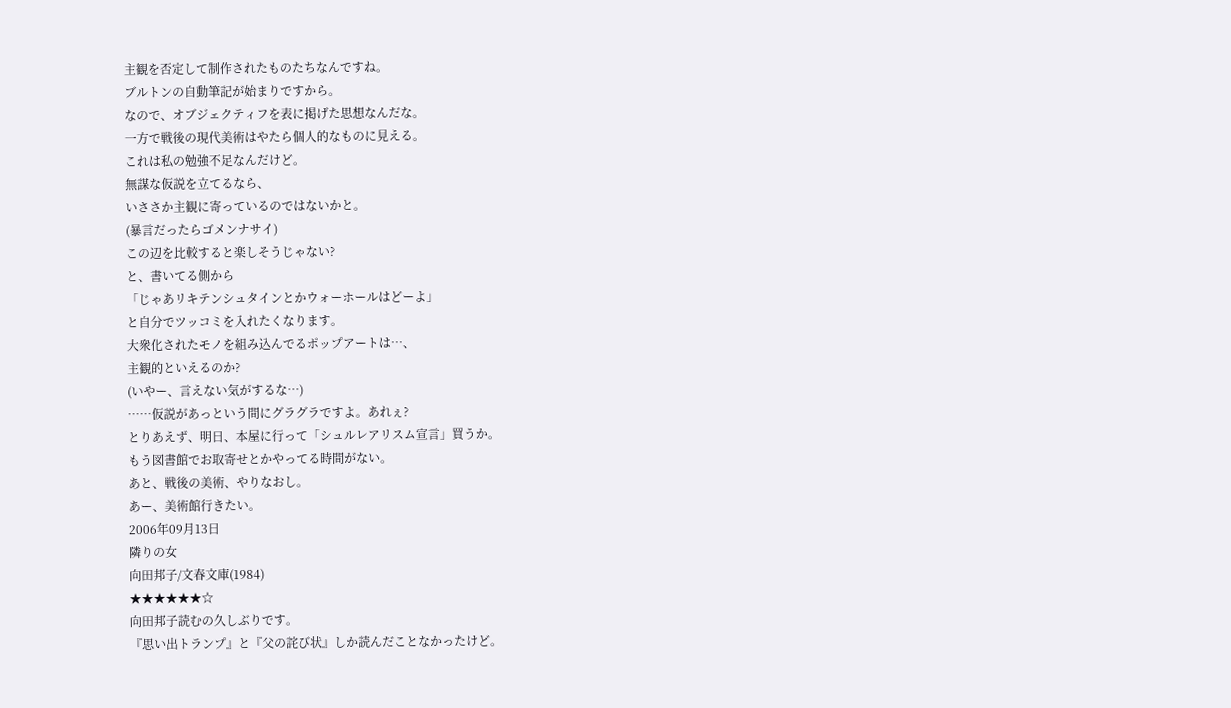主観を否定して制作されたものたちなんですね。
ブルトンの自動筆記が始まりですから。
なので、オブジェクティフを表に掲げた思想なんだな。
一方で戦後の現代美術はやたら個人的なものに見える。
これは私の勉強不足なんだけど。
無謀な仮説を立てるなら、
いささか主観に寄っているのではないかと。
(暴言だったらゴメンナサイ)
この辺を比較すると楽しそうじゃない?
と、書いてる側から
「じゃあリキテンシュタインとかウォーホールはどーよ」
と自分でツッコミを入れたくなります。
大衆化されたモノを組み込んでるポップアートは…、
主観的といえるのか?
(いやー、言えない気がするな…)
……仮説があっという間にグラグラですよ。あれぇ?
とりあえず、明日、本屋に行って「シュルレアリスム宣言」買うか。
もう図書館でお取寄せとかやってる時間がない。
あと、戦後の美術、やりなおし。
あー、美術館行きたい。
2006年09月13日
隣りの女
向田邦子/文春文庫(1984)
★★★★★★☆
向田邦子読むの久しぶりです。
『思い出トランプ』と『父の詫び状』しか読んだことなかったけど。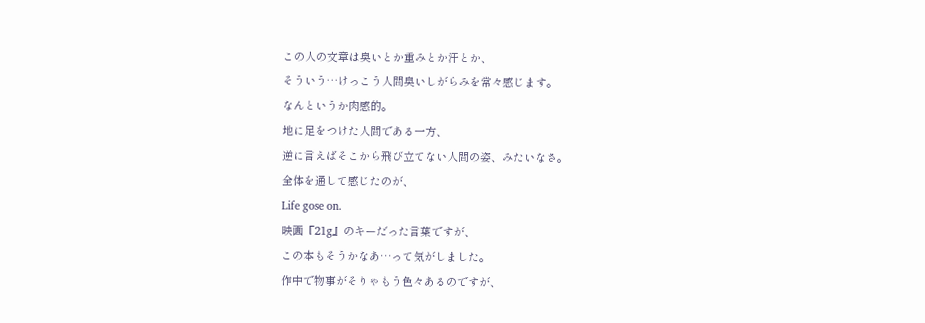この人の文章は臭いとか重みとか汗とか、
そういう…けっこう人間臭いしがらみを常々感じます。
なんというか肉感的。
地に足をつけた人間である一方、
逆に言えばそこから飛び立てない人間の姿、みたいなさ。
全体を通して感じたのが、
Life gose on.
映画『21g』のキーだった言葉ですが、
この本もそうかなあ…って気がしました。
作中で物事がそりゃもう色々あるのですが、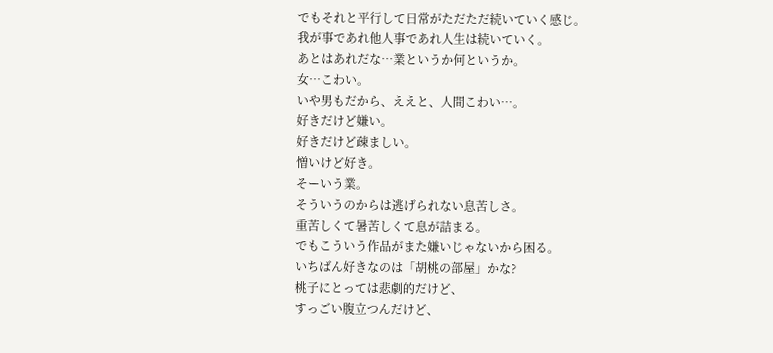でもそれと平行して日常がただただ続いていく感じ。
我が事であれ他人事であれ人生は続いていく。
あとはあれだな…業というか何というか。
女…こわい。
いや男もだから、ええと、人間こわい…。
好きだけど嫌い。
好きだけど疎ましい。
憎いけど好き。
そーいう業。
そういうのからは逃げられない息苦しさ。
重苦しくて暑苦しくて息が詰まる。
でもこういう作品がまた嫌いじゃないから困る。
いちばん好きなのは「胡桃の部屋」かな?
桃子にとっては悲劇的だけど、
すっごい腹立つんだけど、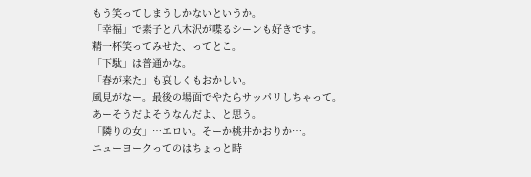もう笑ってしまうしかないというか。
「幸福」で素子と八木沢が喋るシーンも好きです。
精一杯笑ってみせた、ってとこ。
「下駄」は普通かな。
「春が来た」も哀しくもおかしい。
風見がなー。最後の場面でやたらサッパリしちゃって。
あーそうだよそうなんだよ、と思う。
「隣りの女」…エロい。そーか桃井かおりか…。
ニューヨークってのはちょっと時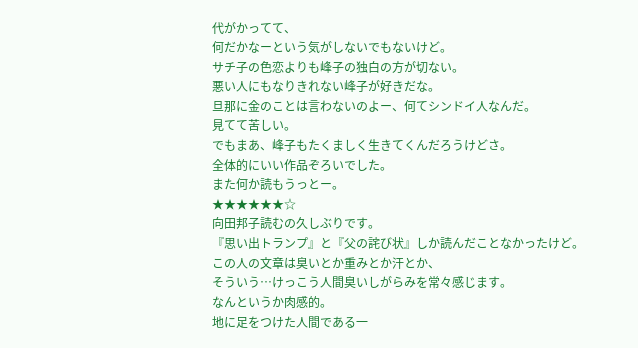代がかってて、
何だかなーという気がしないでもないけど。
サチ子の色恋よりも峰子の独白の方が切ない。
悪い人にもなりきれない峰子が好きだな。
旦那に金のことは言わないのよー、何てシンドイ人なんだ。
見てて苦しい。
でもまあ、峰子もたくましく生きてくんだろうけどさ。
全体的にいい作品ぞろいでした。
また何か読もうっとー。
★★★★★★☆
向田邦子読むの久しぶりです。
『思い出トランプ』と『父の詫び状』しか読んだことなかったけど。
この人の文章は臭いとか重みとか汗とか、
そういう…けっこう人間臭いしがらみを常々感じます。
なんというか肉感的。
地に足をつけた人間である一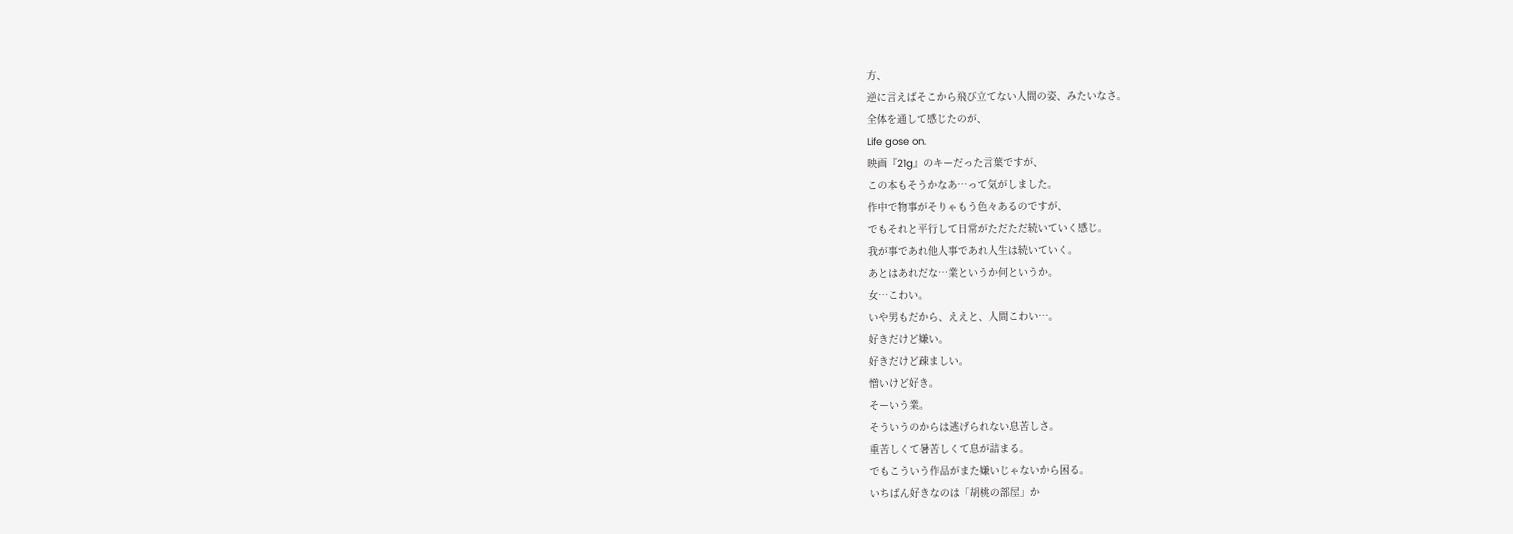方、
逆に言えばそこから飛び立てない人間の姿、みたいなさ。
全体を通して感じたのが、
Life gose on.
映画『21g』のキーだった言葉ですが、
この本もそうかなあ…って気がしました。
作中で物事がそりゃもう色々あるのですが、
でもそれと平行して日常がただただ続いていく感じ。
我が事であれ他人事であれ人生は続いていく。
あとはあれだな…業というか何というか。
女…こわい。
いや男もだから、ええと、人間こわい…。
好きだけど嫌い。
好きだけど疎ましい。
憎いけど好き。
そーいう業。
そういうのからは逃げられない息苦しさ。
重苦しくて暑苦しくて息が詰まる。
でもこういう作品がまた嫌いじゃないから困る。
いちばん好きなのは「胡桃の部屋」か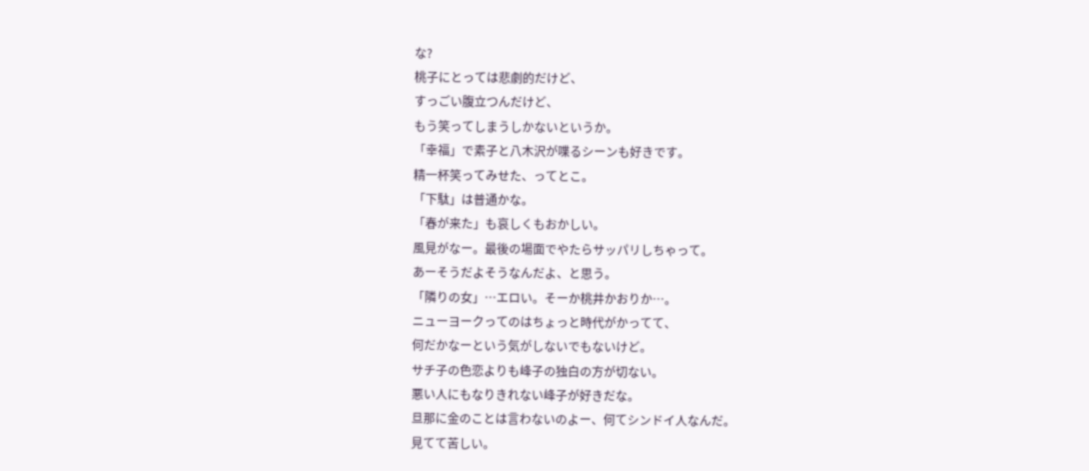な?
桃子にとっては悲劇的だけど、
すっごい腹立つんだけど、
もう笑ってしまうしかないというか。
「幸福」で素子と八木沢が喋るシーンも好きです。
精一杯笑ってみせた、ってとこ。
「下駄」は普通かな。
「春が来た」も哀しくもおかしい。
風見がなー。最後の場面でやたらサッパリしちゃって。
あーそうだよそうなんだよ、と思う。
「隣りの女」…エロい。そーか桃井かおりか…。
ニューヨークってのはちょっと時代がかってて、
何だかなーという気がしないでもないけど。
サチ子の色恋よりも峰子の独白の方が切ない。
悪い人にもなりきれない峰子が好きだな。
旦那に金のことは言わないのよー、何てシンドイ人なんだ。
見てて苦しい。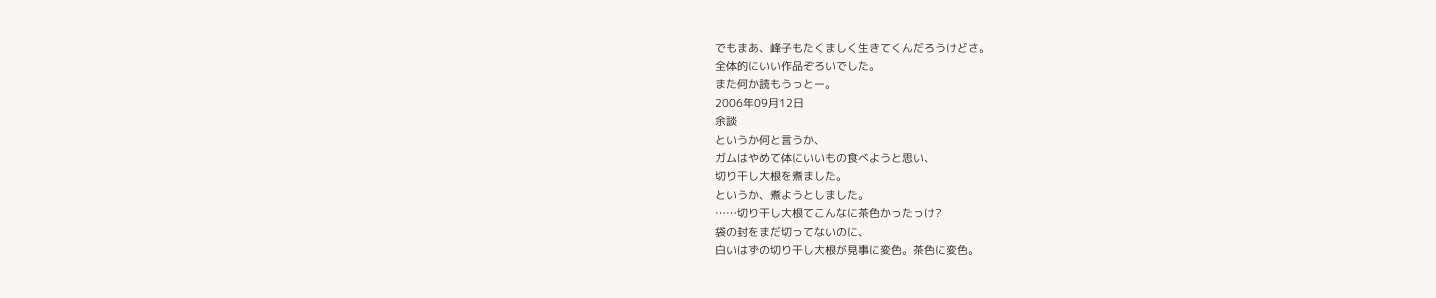でもまあ、峰子もたくましく生きてくんだろうけどさ。
全体的にいい作品ぞろいでした。
また何か読もうっとー。
2006年09月12日
余談
というか何と言うか、
ガムはやめて体にいいもの食べようと思い、
切り干し大根を煮ました。
というか、煮ようとしました。
……切り干し大根てこんなに茶色かったっけ?
袋の封をまだ切ってないのに、
白いはずの切り干し大根が見事に変色。茶色に変色。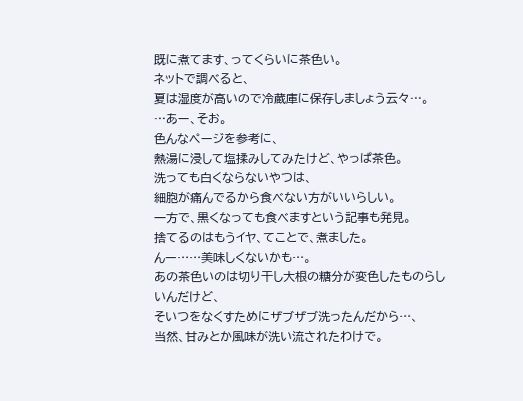既に煮てます、ってくらいに茶色い。
ネットで調べると、
夏は湿度が高いので冷蔵庫に保存しましょう云々…。
…あー、そお。
色んなページを参考に、
熱湯に浸して塩揉みしてみたけど、やっぱ茶色。
洗っても白くならないやつは、
細胞が痛んでるから食べない方がいいらしい。
一方で、黒くなっても食べますという記事も発見。
捨てるのはもうイヤ、てことで、煮ました。
んー……美味しくないかも…。
あの茶色いのは切り干し大根の糖分が変色したものらしいんだけど、
そいつをなくすためにザブザブ洗ったんだから…、
当然、甘みとか風味が洗い流されたわけで。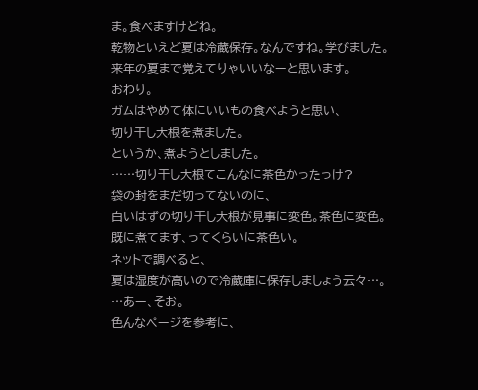ま。食べますけどね。
乾物といえど夏は冷蔵保存。なんですね。学びました。
来年の夏まで覚えてりゃいいなーと思います。
おわり。
ガムはやめて体にいいもの食べようと思い、
切り干し大根を煮ました。
というか、煮ようとしました。
……切り干し大根てこんなに茶色かったっけ?
袋の封をまだ切ってないのに、
白いはずの切り干し大根が見事に変色。茶色に変色。
既に煮てます、ってくらいに茶色い。
ネットで調べると、
夏は湿度が高いので冷蔵庫に保存しましょう云々…。
…あー、そお。
色んなページを参考に、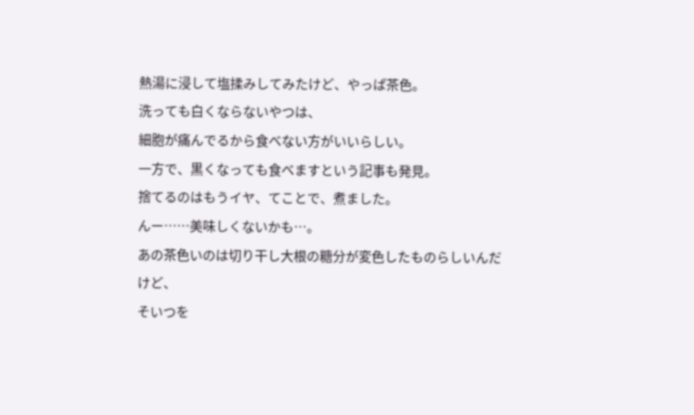熱湯に浸して塩揉みしてみたけど、やっぱ茶色。
洗っても白くならないやつは、
細胞が痛んでるから食べない方がいいらしい。
一方で、黒くなっても食べますという記事も発見。
捨てるのはもうイヤ、てことで、煮ました。
んー……美味しくないかも…。
あの茶色いのは切り干し大根の糖分が変色したものらしいんだけど、
そいつを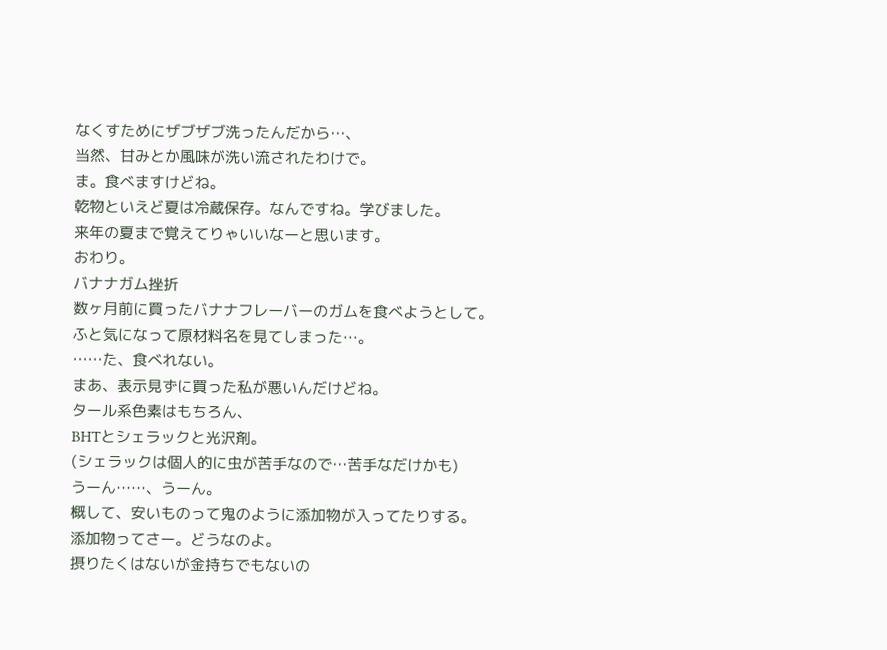なくすためにザブザブ洗ったんだから…、
当然、甘みとか風味が洗い流されたわけで。
ま。食べますけどね。
乾物といえど夏は冷蔵保存。なんですね。学びました。
来年の夏まで覚えてりゃいいなーと思います。
おわり。
バナナガム挫折
数ヶ月前に買ったバナナフレーバーのガムを食べようとして。
ふと気になって原材料名を見てしまった…。
……た、食べれない。
まあ、表示見ずに買った私が悪いんだけどね。
タール系色素はもちろん、
BHTとシェラックと光沢剤。
(シェラックは個人的に虫が苦手なので…苦手なだけかも)
うーん……、うーん。
概して、安いものって鬼のように添加物が入ってたりする。
添加物ってさー。どうなのよ。
摂りたくはないが金持ちでもないの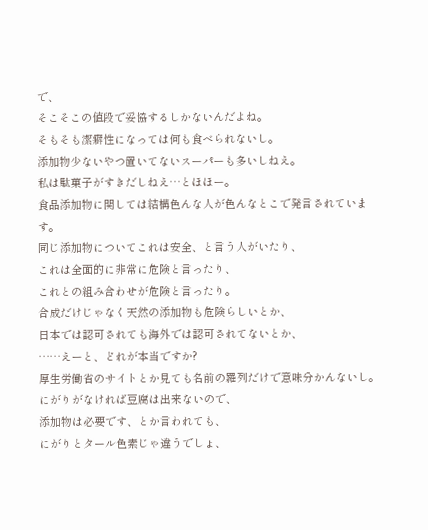で、
そこそこの値段で妥協するしかないんだよね。
そもそも潔癖性になっては何も食べられないし。
添加物少ないやつ置いてないスーパーも多いしねえ。
私は駄菓子がすきだしねえ…とほほー。
食品添加物に関しては結構色んな人が色んなとこで発言されています。
同じ添加物についてこれは安全、と言う人がいたり、
これは全面的に非常に危険と言ったり、
これとの組み合わせが危険と言ったり。
合成だけじゃなく天然の添加物も危険らしいとか、
日本では認可されても海外では認可されてないとか、
……えーと、どれが本当ですか?
厚生労働省のサイトとか見ても名前の羅列だけで意味分かんないし。
にがりがなければ豆腐は出来ないので、
添加物は必要です、とか言われても、
にがりとタール色素じゃ違うでしょ、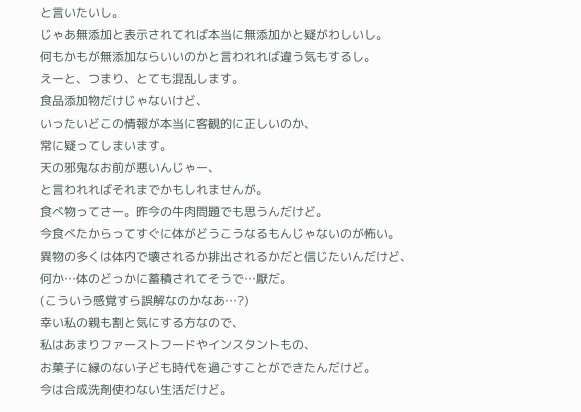と言いたいし。
じゃあ無添加と表示されてれば本当に無添加かと疑がわしいし。
何もかもが無添加ならいいのかと言われれば違う気もするし。
えーと、つまり、とても混乱します。
食品添加物だけじゃないけど、
いったいどこの情報が本当に客観的に正しいのか、
常に疑ってしまいます。
天の邪鬼なお前が悪いんじゃー、
と言われればそれまでかもしれませんが。
食べ物ってさー。昨今の牛肉問題でも思うんだけど。
今食べたからってすぐに体がどうこうなるもんじゃないのが怖い。
異物の多くは体内で壊されるか排出されるかだと信じたいんだけど、
何か…体のどっかに蓄積されてそうで…厭だ。
(こういう感覚すら誤解なのかなあ…?)
幸い私の親も割と気にする方なので、
私はあまりファーストフードやインスタントもの、
お菓子に縁のない子ども時代を過ごすことができたんだけど。
今は合成洗剤使わない生活だけど。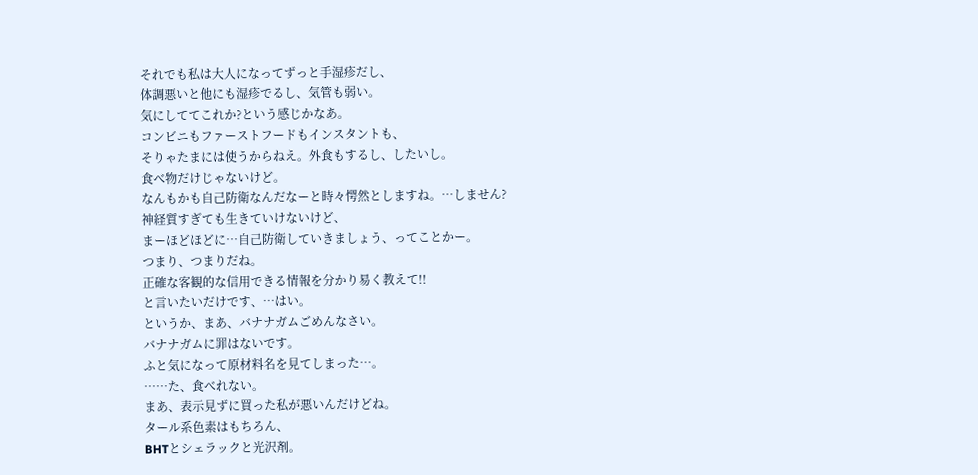それでも私は大人になってずっと手湿疹だし、
体調悪いと他にも湿疹でるし、気管も弱い。
気にしててこれか?という感じかなあ。
コンビニもファーストフードもインスタントも、
そりゃたまには使うからねえ。外食もするし、したいし。
食べ物だけじゃないけど。
なんもかも自己防衛なんだなーと時々愕然としますね。…しません?
神経質すぎても生きていけないけど、
まーほどほどに…自己防衛していきましょう、ってことかー。
つまり、つまりだね。
正確な客観的な信用できる情報を分かり易く教えて!!
と言いたいだけです、…はい。
というか、まあ、バナナガムごめんなさい。
バナナガムに罪はないです。
ふと気になって原材料名を見てしまった…。
……た、食べれない。
まあ、表示見ずに買った私が悪いんだけどね。
タール系色素はもちろん、
BHTとシェラックと光沢剤。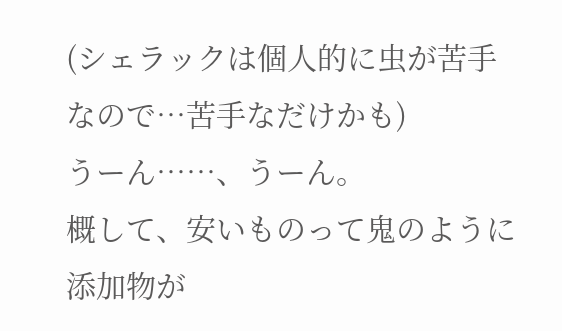(シェラックは個人的に虫が苦手なので…苦手なだけかも)
うーん……、うーん。
概して、安いものって鬼のように添加物が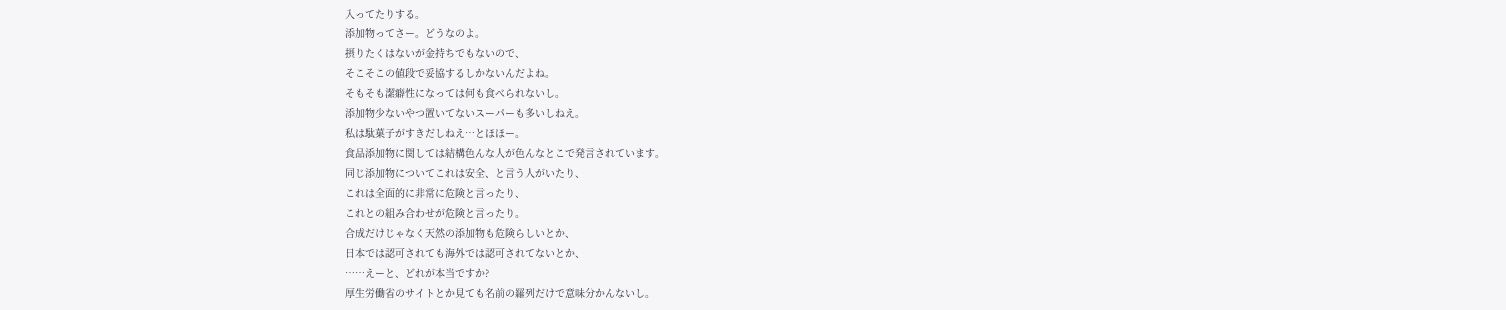入ってたりする。
添加物ってさー。どうなのよ。
摂りたくはないが金持ちでもないので、
そこそこの値段で妥協するしかないんだよね。
そもそも潔癖性になっては何も食べられないし。
添加物少ないやつ置いてないスーパーも多いしねえ。
私は駄菓子がすきだしねえ…とほほー。
食品添加物に関しては結構色んな人が色んなとこで発言されています。
同じ添加物についてこれは安全、と言う人がいたり、
これは全面的に非常に危険と言ったり、
これとの組み合わせが危険と言ったり。
合成だけじゃなく天然の添加物も危険らしいとか、
日本では認可されても海外では認可されてないとか、
……えーと、どれが本当ですか?
厚生労働省のサイトとか見ても名前の羅列だけで意味分かんないし。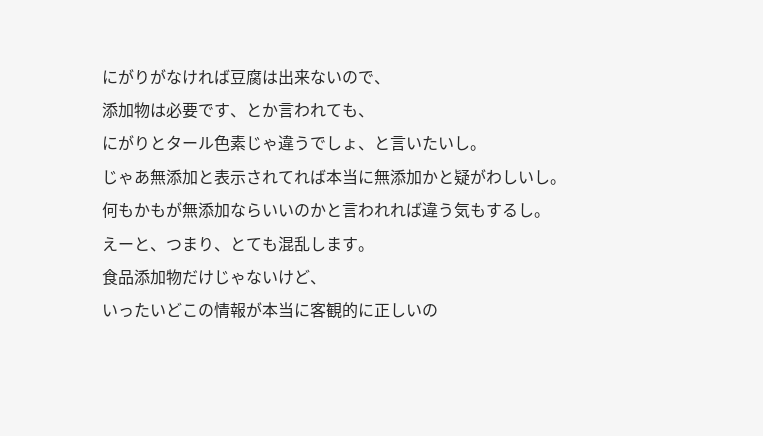にがりがなければ豆腐は出来ないので、
添加物は必要です、とか言われても、
にがりとタール色素じゃ違うでしょ、と言いたいし。
じゃあ無添加と表示されてれば本当に無添加かと疑がわしいし。
何もかもが無添加ならいいのかと言われれば違う気もするし。
えーと、つまり、とても混乱します。
食品添加物だけじゃないけど、
いったいどこの情報が本当に客観的に正しいの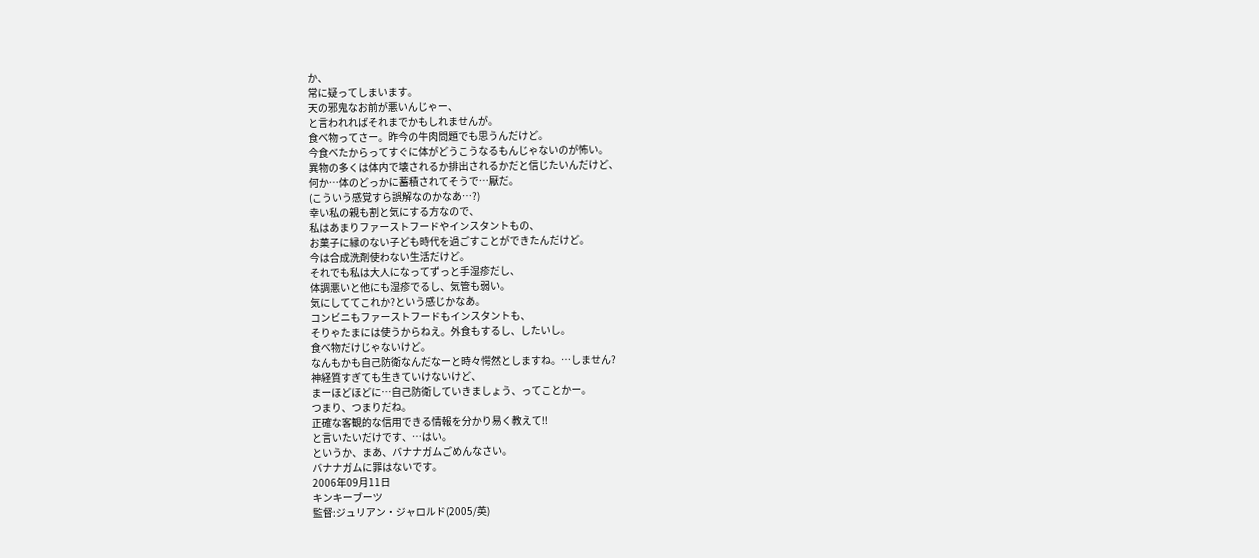か、
常に疑ってしまいます。
天の邪鬼なお前が悪いんじゃー、
と言われればそれまでかもしれませんが。
食べ物ってさー。昨今の牛肉問題でも思うんだけど。
今食べたからってすぐに体がどうこうなるもんじゃないのが怖い。
異物の多くは体内で壊されるか排出されるかだと信じたいんだけど、
何か…体のどっかに蓄積されてそうで…厭だ。
(こういう感覚すら誤解なのかなあ…?)
幸い私の親も割と気にする方なので、
私はあまりファーストフードやインスタントもの、
お菓子に縁のない子ども時代を過ごすことができたんだけど。
今は合成洗剤使わない生活だけど。
それでも私は大人になってずっと手湿疹だし、
体調悪いと他にも湿疹でるし、気管も弱い。
気にしててこれか?という感じかなあ。
コンビニもファーストフードもインスタントも、
そりゃたまには使うからねえ。外食もするし、したいし。
食べ物だけじゃないけど。
なんもかも自己防衛なんだなーと時々愕然としますね。…しません?
神経質すぎても生きていけないけど、
まーほどほどに…自己防衛していきましょう、ってことかー。
つまり、つまりだね。
正確な客観的な信用できる情報を分かり易く教えて!!
と言いたいだけです、…はい。
というか、まあ、バナナガムごめんなさい。
バナナガムに罪はないです。
2006年09月11日
キンキーブーツ
監督:ジュリアン・ジャロルド(2005/英)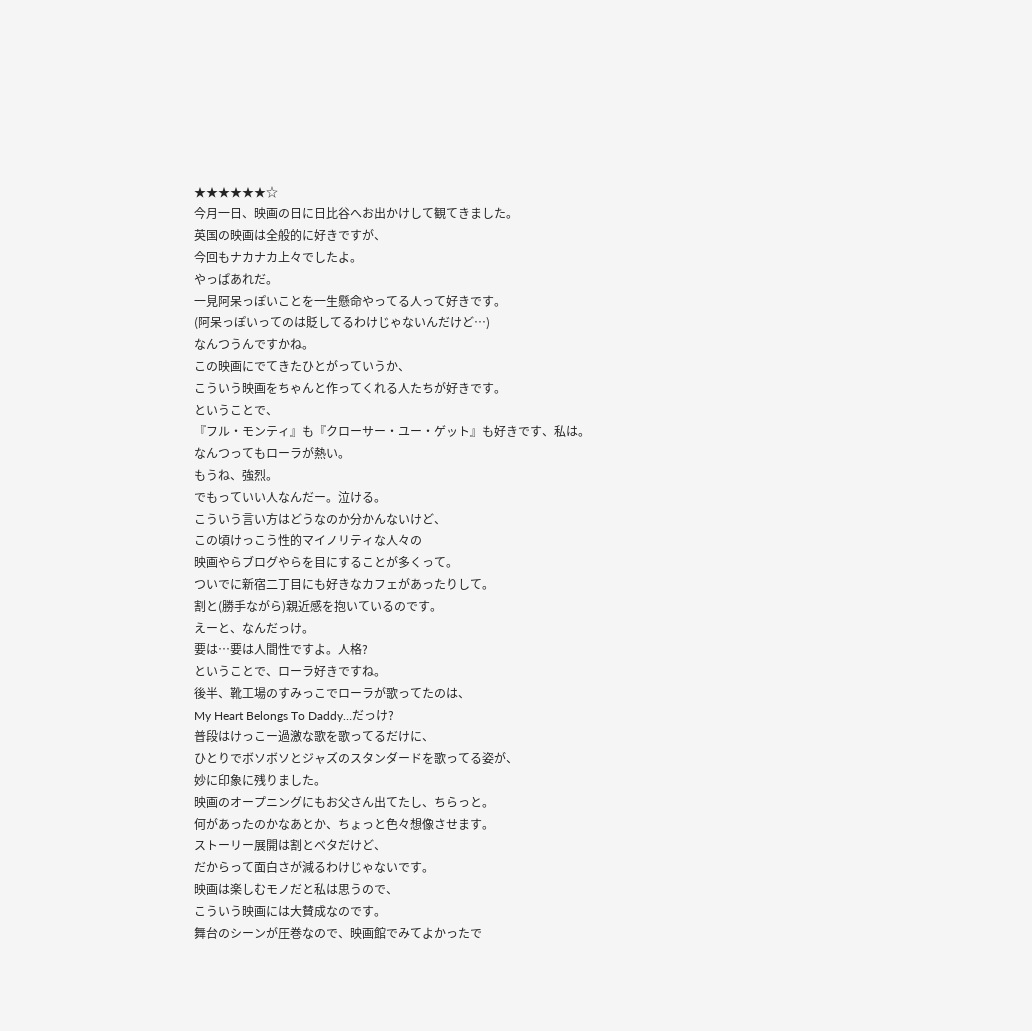★★★★★★☆
今月一日、映画の日に日比谷へお出かけして観てきました。
英国の映画は全般的に好きですが、
今回もナカナカ上々でしたよ。
やっぱあれだ。
一見阿呆っぽいことを一生懸命やってる人って好きです。
(阿呆っぽいってのは貶してるわけじゃないんだけど…)
なんつうんですかね。
この映画にでてきたひとがっていうか、
こういう映画をちゃんと作ってくれる人たちが好きです。
ということで、
『フル・モンティ』も『クローサー・ユー・ゲット』も好きです、私は。
なんつってもローラが熱い。
もうね、強烈。
でもっていい人なんだー。泣ける。
こういう言い方はどうなのか分かんないけど、
この頃けっこう性的マイノリティな人々の
映画やらブログやらを目にすることが多くって。
ついでに新宿二丁目にも好きなカフェがあったりして。
割と(勝手ながら)親近感を抱いているのです。
えーと、なんだっけ。
要は…要は人間性ですよ。人格?
ということで、ローラ好きですね。
後半、靴工場のすみっこでローラが歌ってたのは、
My Heart Belongs To Daddy…だっけ?
普段はけっこー過激な歌を歌ってるだけに、
ひとりでボソボソとジャズのスタンダードを歌ってる姿が、
妙に印象に残りました。
映画のオープニングにもお父さん出てたし、ちらっと。
何があったのかなあとか、ちょっと色々想像させます。
ストーリー展開は割とベタだけど、
だからって面白さが減るわけじゃないです。
映画は楽しむモノだと私は思うので、
こういう映画には大賛成なのです。
舞台のシーンが圧巻なので、映画館でみてよかったで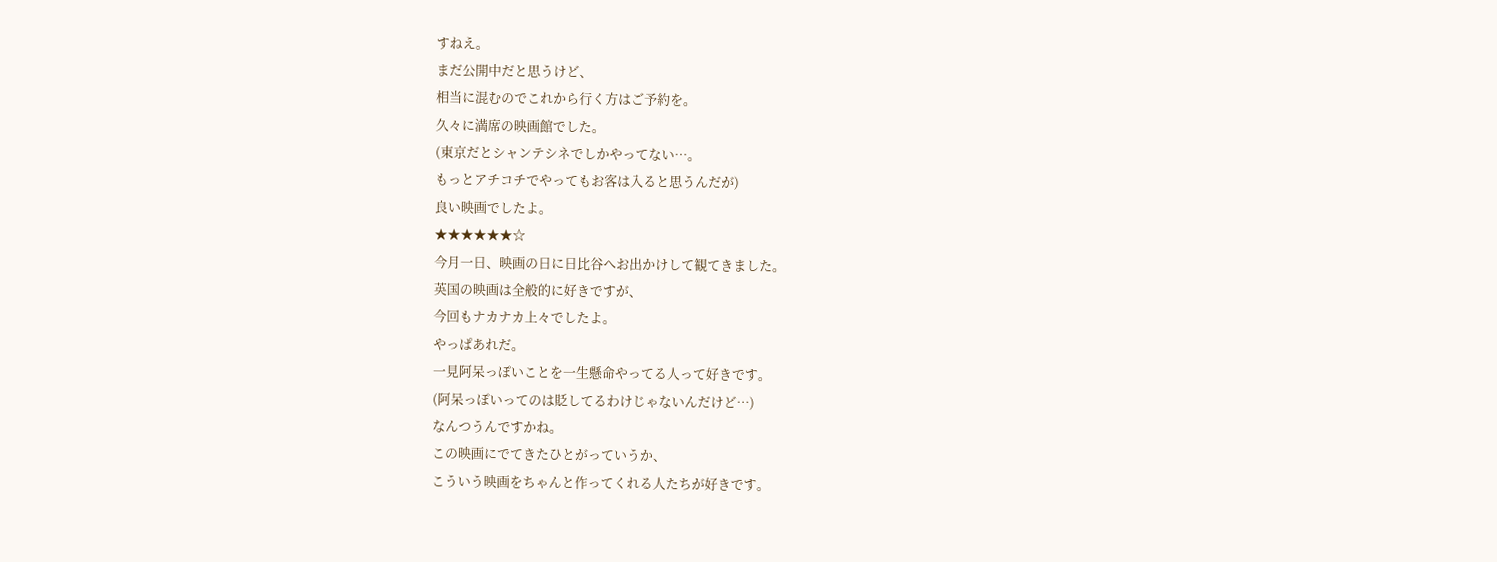すねえ。
まだ公開中だと思うけど、
相当に混むのでこれから行く方はご予約を。
久々に満席の映画館でした。
(東京だとシャンテシネでしかやってない…。
もっとアチコチでやってもお客は入ると思うんだが)
良い映画でしたよ。
★★★★★★☆
今月一日、映画の日に日比谷へお出かけして観てきました。
英国の映画は全般的に好きですが、
今回もナカナカ上々でしたよ。
やっぱあれだ。
一見阿呆っぽいことを一生懸命やってる人って好きです。
(阿呆っぽいってのは貶してるわけじゃないんだけど…)
なんつうんですかね。
この映画にでてきたひとがっていうか、
こういう映画をちゃんと作ってくれる人たちが好きです。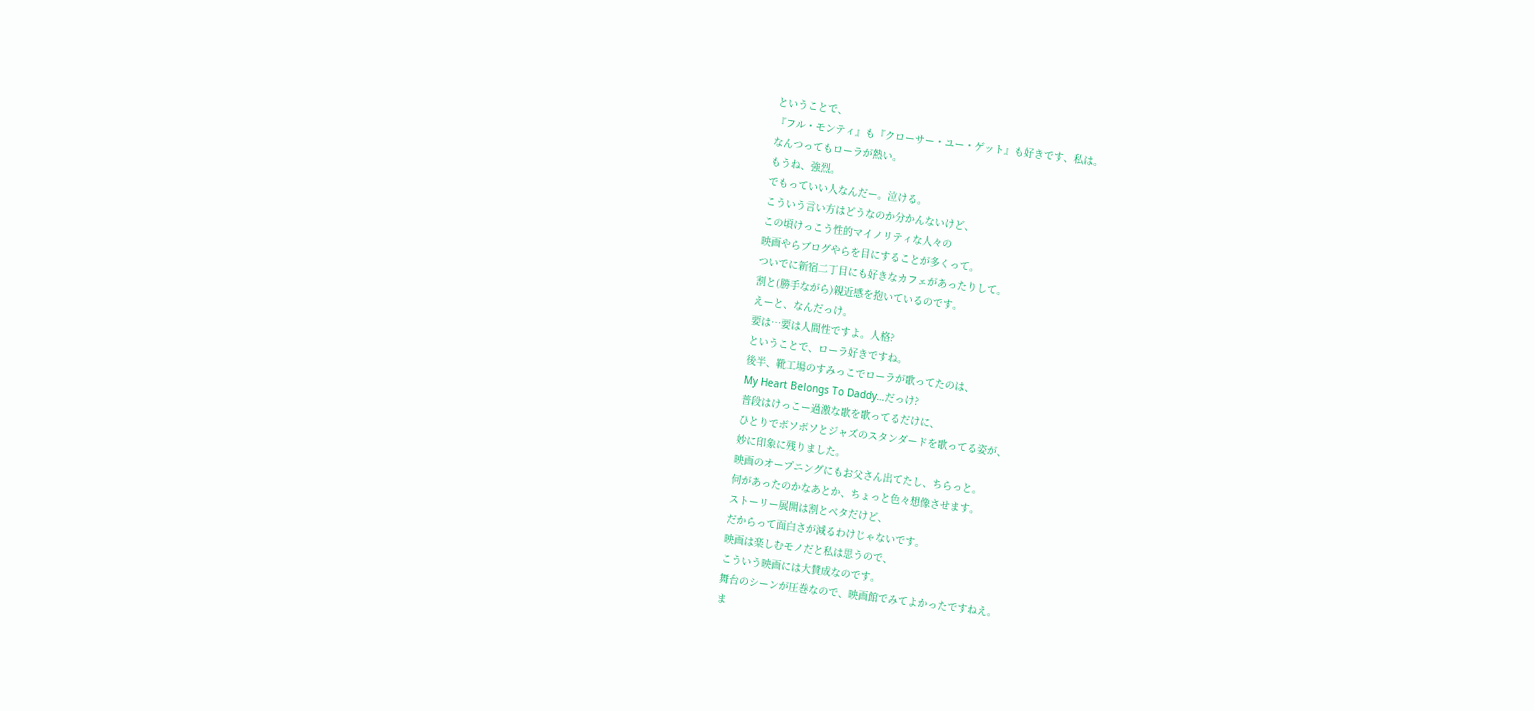ということで、
『フル・モンティ』も『クローサー・ユー・ゲット』も好きです、私は。
なんつってもローラが熱い。
もうね、強烈。
でもっていい人なんだー。泣ける。
こういう言い方はどうなのか分かんないけど、
この頃けっこう性的マイノリティな人々の
映画やらブログやらを目にすることが多くって。
ついでに新宿二丁目にも好きなカフェがあったりして。
割と(勝手ながら)親近感を抱いているのです。
えーと、なんだっけ。
要は…要は人間性ですよ。人格?
ということで、ローラ好きですね。
後半、靴工場のすみっこでローラが歌ってたのは、
My Heart Belongs To Daddy…だっけ?
普段はけっこー過激な歌を歌ってるだけに、
ひとりでボソボソとジャズのスタンダードを歌ってる姿が、
妙に印象に残りました。
映画のオープニングにもお父さん出てたし、ちらっと。
何があったのかなあとか、ちょっと色々想像させます。
ストーリー展開は割とベタだけど、
だからって面白さが減るわけじゃないです。
映画は楽しむモノだと私は思うので、
こういう映画には大賛成なのです。
舞台のシーンが圧巻なので、映画館でみてよかったですねえ。
ま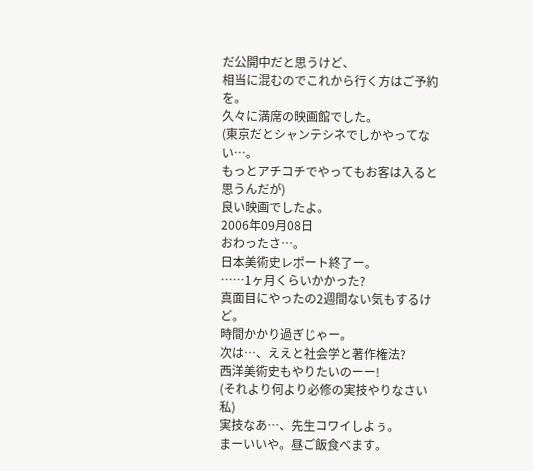だ公開中だと思うけど、
相当に混むのでこれから行く方はご予約を。
久々に満席の映画館でした。
(東京だとシャンテシネでしかやってない…。
もっとアチコチでやってもお客は入ると思うんだが)
良い映画でしたよ。
2006年09月08日
おわったさ…。
日本美術史レポート終了ー。
……1ヶ月くらいかかった?
真面目にやったの2週間ない気もするけど。
時間かかり過ぎじゃー。
次は…、ええと社会学と著作権法?
西洋美術史もやりたいのーー!
(それより何より必修の実技やりなさい私)
実技なあ…、先生コワイしよぅ。
まーいいや。昼ご飯食べます。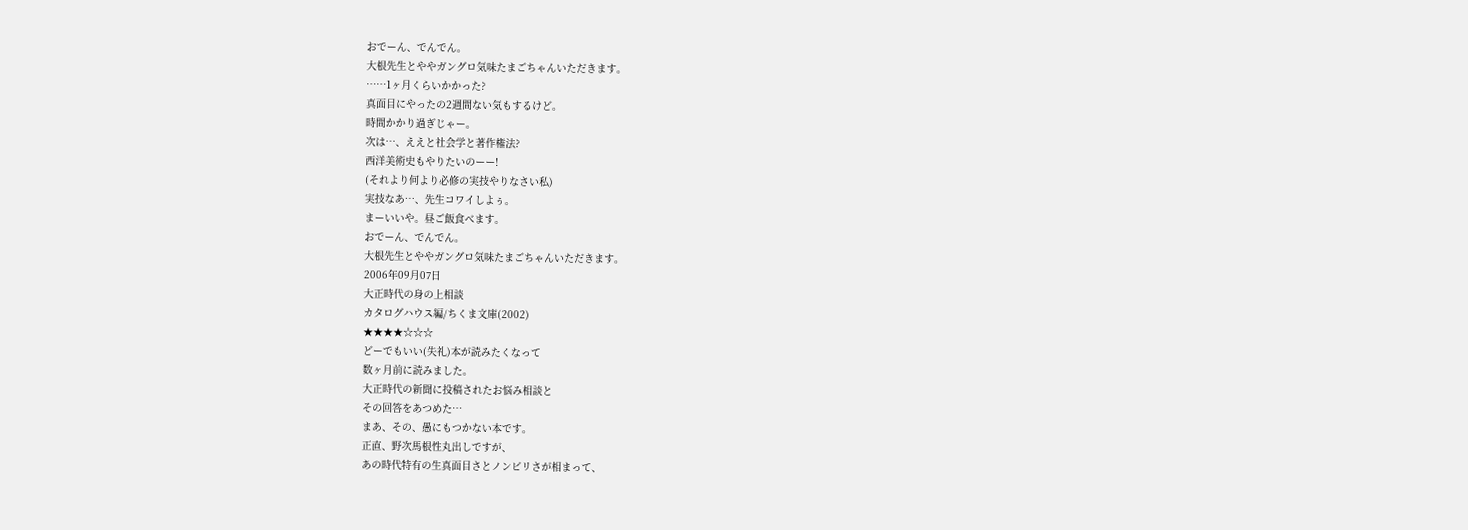おでーん、でんでん。
大根先生とややガングロ気味たまごちゃんいただきます。
……1ヶ月くらいかかった?
真面目にやったの2週間ない気もするけど。
時間かかり過ぎじゃー。
次は…、ええと社会学と著作権法?
西洋美術史もやりたいのーー!
(それより何より必修の実技やりなさい私)
実技なあ…、先生コワイしよぅ。
まーいいや。昼ご飯食べます。
おでーん、でんでん。
大根先生とややガングロ気味たまごちゃんいただきます。
2006年09月07日
大正時代の身の上相談
カタログハウス編/ちくま文庫(2002)
★★★★☆☆☆
どーでもいい(失礼)本が読みたくなって
数ヶ月前に読みました。
大正時代の新聞に投稿されたお悩み相談と
その回答をあつめた…
まあ、その、愚にもつかない本です。
正直、野次馬根性丸出しですが、
あの時代特有の生真面目さとノンビリさが相まって、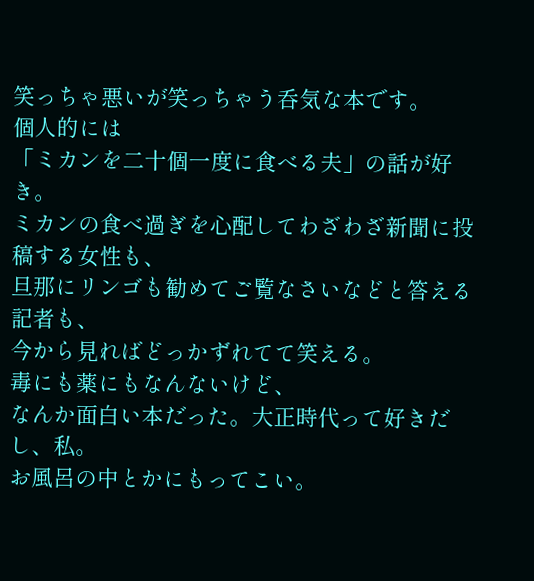笑っちゃ悪いが笑っちゃう呑気な本です。
個人的には
「ミカンを二十個一度に食べる夫」の話が好き。
ミカンの食べ過ぎを心配してわざわざ新聞に投稿する女性も、
旦那にリンゴも勧めてご覧なさいなどと答える記者も、
今から見ればどっかずれてて笑える。
毒にも薬にもなんないけど、
なんか面白い本だった。大正時代って好きだし、私。
お風呂の中とかにもってこい。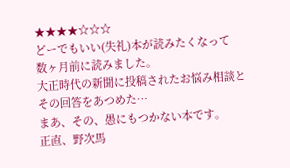★★★★☆☆☆
どーでもいい(失礼)本が読みたくなって
数ヶ月前に読みました。
大正時代の新聞に投稿されたお悩み相談と
その回答をあつめた…
まあ、その、愚にもつかない本です。
正直、野次馬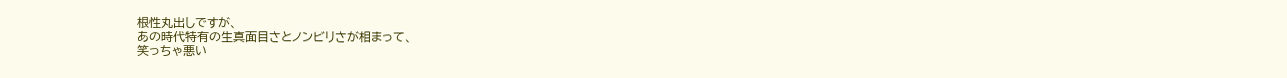根性丸出しですが、
あの時代特有の生真面目さとノンビリさが相まって、
笑っちゃ悪い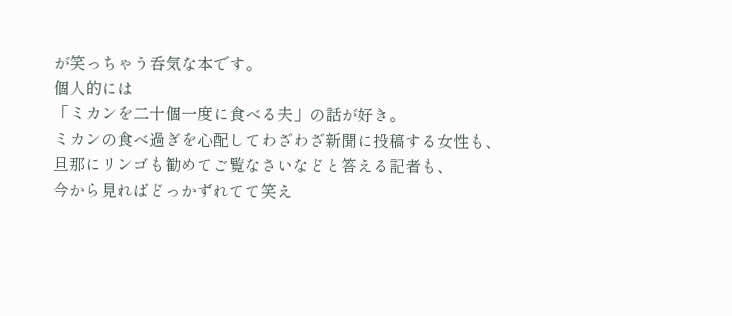が笑っちゃう呑気な本です。
個人的には
「ミカンを二十個一度に食べる夫」の話が好き。
ミカンの食べ過ぎを心配してわざわざ新聞に投稿する女性も、
旦那にリンゴも勧めてご覧なさいなどと答える記者も、
今から見ればどっかずれてて笑え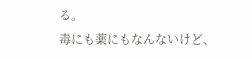る。
毒にも薬にもなんないけど、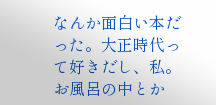なんか面白い本だった。大正時代って好きだし、私。
お風呂の中とか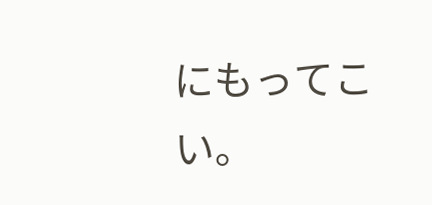にもってこい。